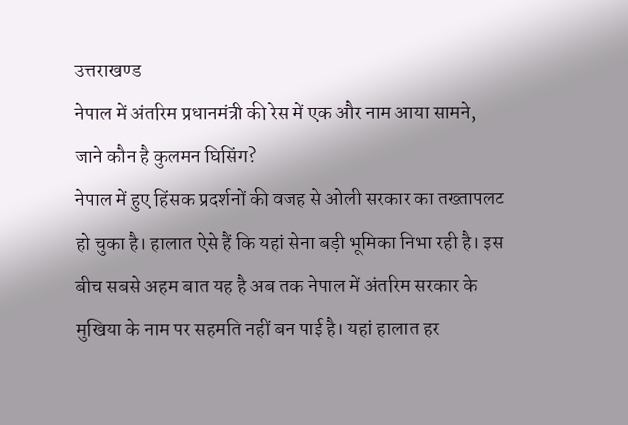उत्तराखण्ड
नेपाल में अंतरिम प्रधानमंत्री की रेस में एक और नाम आया सामने, जाने कौन है कुलमन घिसिंग?
नेपाल में हुए हिंसक प्रदर्शनों की वजह से ओली सरकार का तख्तापलट हो चुका है। हालात ऐसे हैं कि यहां सेना बड़ी भूमिका निभा रही है। इस बीच सबसे अहम बात यह है अब तक नेपाल में अंतरिम सरकार के मुखिया के नाम पर सहमति नहीं बन पाई है। यहां हालात हर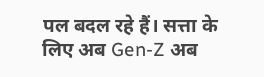पल बदल रहे हैं। सत्ता के लिए अब Gen-Z अब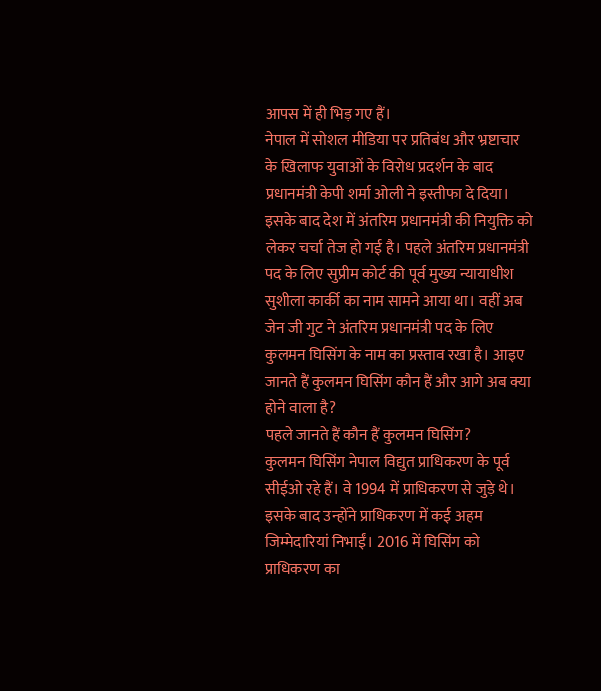आपस में ही भिड़ गए हैं।
नेपाल में सोशल मीडिया पर प्रतिबंध और भ्रष्टाचार के खिलाफ युवाओं के विरोध प्रदर्शन के बाद प्रधानमंत्री केपी शर्मा ओली ने इस्तीफा दे दिया। इसके बाद देश में अंतरिम प्रधानमंत्री की नियुक्ति को लेकर चर्चा तेज हो गई है। पहले अंतरिम प्रधानमंत्री पद के लिए सुप्रीम कोर्ट की पूर्व मुख्य न्यायाधीश सुशीला कार्की का नाम सामने आया था। वहीं अब जेन जी गुट ने अंतरिम प्रधानमंत्री पद के लिए कुलमन घिसिंग के नाम का प्रस्ताव रखा है। आइए जानते हैं कुलमन घिसिंग कौन हैं और आगे अब क्या होने वाला है?
पहले जानते हैं कौन हैं कुलमन घिसिंग?
कुलमन घिसिंग नेपाल विद्युत प्राधिकरण के पूर्व सीईओ रहे हैं। वे 1994 में प्राधिकरण से जुड़े थे। इसके बाद उन्होंने प्राधिकरण में कई अहम जिम्मेदारियां निभाईं। 2016 में घिसिंग को प्राधिकरण का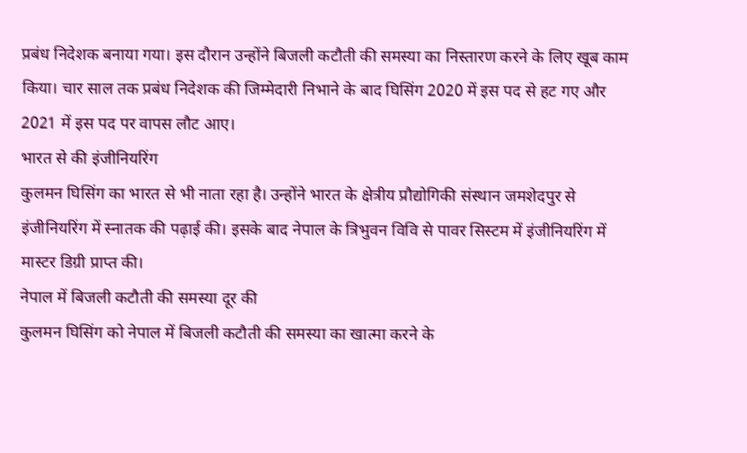प्रबंध निदेशक बनाया गया। इस दौरान उन्होंने बिजली कटौती की समस्या का निस्तारण करने के लिए खूब काम किया। चार साल तक प्रबंध निदेशक की जिम्मेदारी निभाने के बाद घिसिंग 2020 में इस पद से हट गए और 2021 में इस पद पर वापस लौट आए।
भारत से की इंजीनियरिंग
कुलमन घिसिंग का भारत से भी नाता रहा है। उन्होंने भारत के क्षेत्रीय प्रौद्योगिकी संस्थान जमशेदपुर से इंजीनियरिंग में स्नातक की पढ़ाई की। इसके बाद नेपाल के त्रिभुवन विवि से पावर सिस्टम में इंजीनियरिंग में मास्टर डिग्री प्राप्त की।
नेपाल में बिजली कटौती की समस्या दूर की
कुलमन घिसिंग को नेपाल में बिजली कटौती की समस्या का खात्मा करने के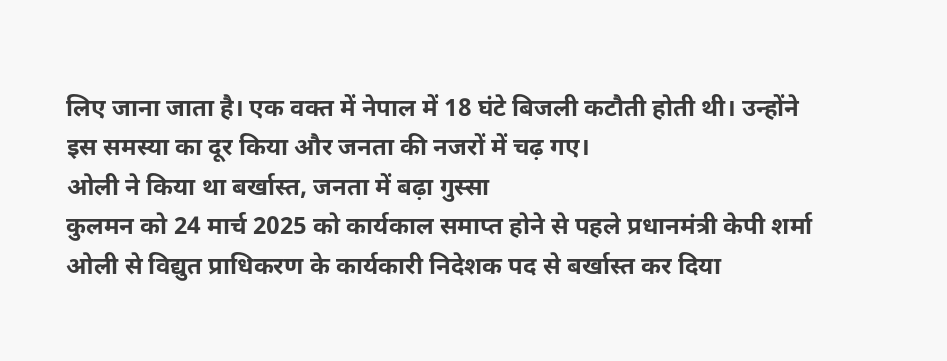लिए जाना जाता है। एक वक्त में नेपाल में 18 घंटे बिजली कटौती होती थी। उन्होंने इस समस्या का दूर किया और जनता की नजरों में चढ़ गए।
ओली ने किया था बर्खास्त, जनता में बढ़ा गुस्सा
कुलमन को 24 मार्च 2025 को कार्यकाल समाप्त होने से पहले प्रधानमंत्री केपी शर्मा ओली से विद्युत प्राधिकरण के कार्यकारी निदेशक पद से बर्खास्त कर दिया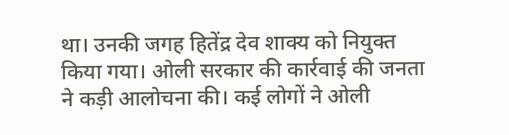था। उनकी जगह हितेंद्र देव शाक्य को नियुक्त किया गया। ओली सरकार की कार्रवाई की जनता ने कड़ी आलोचना की। कई लोगों ने ओली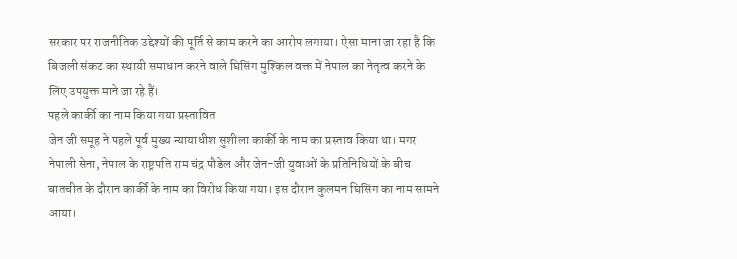सरकार पर राजनीतिक उद्देश्यों की पूर्ति से काम करने का आरोप लगाया। ऐसा माना जा रहा है कि बिजली संकट का स्थायी समाधान करने वाले घिसिंग मुश्किल वक्त में नेपाल का नेतृत्व करने के लिए उपयुक्त माने जा रहे हैं।
पहले कार्की का नाम किया गया प्रस्तावित
जेन जी समूह ने पहले पूर्व मुख्य न्यायाधीश सुशीला कार्की के नाम का प्रस्ताव किया था। मगर नेपाली सेना, नेपाल के राष्ट्रपति राम चंद्र पौडेल और जेन-जी युवाओं के प्रतिनिधियों के बीच बातचीत के दौरान कार्की के नाम का विरोध किया गया। इस दौरान कुलमन घिसिंग का नाम सामने आया।